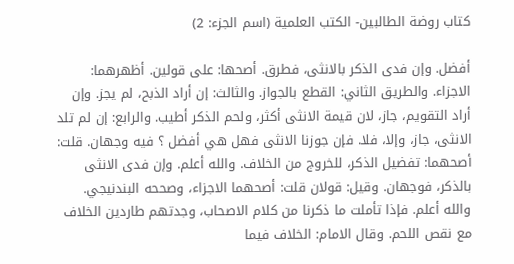كتاب روضة الطالبين- الكتب العلمية (اسم الجزء: 2)

أفضل. وإن فدى الذكر بالانثى، فطرق. أصحها: على قولين. أظهرهما: الاجزاء. والطريق الثاني: القطع بالجواز. والثالث: إن أراد الذبح، لم يجز. وإن أراد التقويم، جاز، لان قيمة الانثى أكثر، ولحم الذكر أطيب. والرابع: إن لم تلد الانثى، جاز، وإلا، فلا. فإن جوزنا الانثى فهل هي أفضل ؟ فيه وجهان. قلت: أصحهما: تفضيل الذكر، للخروج من الخلاف. والله أعلم. وإن فدى الانثى بالذكر، فوجهان. وقيل: قولان قلت: أصحهما الاجزاء، وصححه البندنيجي. والله أعلم. فإذا تأملت ما ذكرنا من كلام الاصحاب، وجدتهم طاردين الخلاف مع نقص اللحم. وقال الامام: الخلاف فيما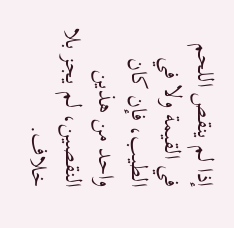إذا لم ينقص اللحم في القيمة ولا في الطيب، فإن كان واحد من هذين النقصين، لم يجز بلا خلاف.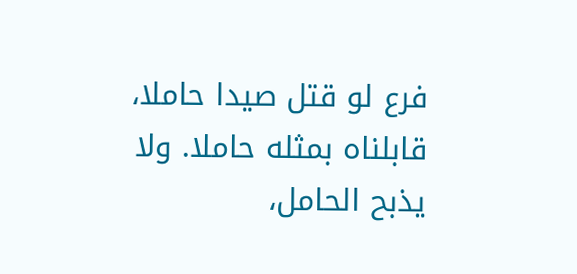فرع لو قتل صيدا حاملا، قابلناه بمثله حاملا. ولا يذبح الحامل،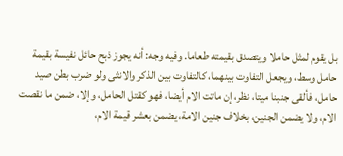بل يقوم لمثل حاملا ويتصدق بقيمته طعاما. وفيه وجه: أنه يجوز ذبح حائل نفيسة بقيمة حامل وسط، ويجعل التفاوت بينهما، كالتفاوت بين الذكر والانثى ولو ضرب بطن صيد حامل، فألقى جنبنا ميتا، نظر، إن ماتت الام أيضا، فهو كقتل الحامل، وإلا، ضمن ما نقصت الام، ولا يضمن الجنين، بخلاف جنين الامة، يضمن بعشر قيمة الام،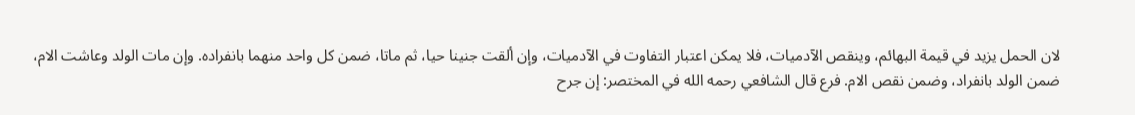لان الحمل يزيد في قيمة البهائم، وينقص الآدميات، فلا يمكن اعتبار التفاوت في الآدميات، وإن ألقت جنينا حيا، ثم ماتا، ضمن كل واحد منهما بانفراده. وإن مات الولد وعاشت الام، ضمن الولد بانفراد، وضمن نقص الام. فرع قال الشافعي رحمه الله في المختصر: إن جرح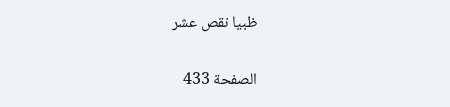ظبيا نقص عشر

الصفحة 433